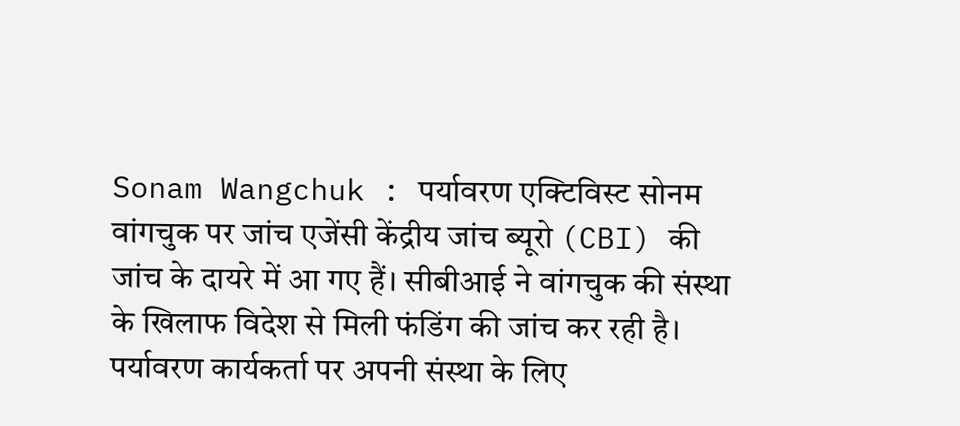Sonam Wangchuk : पर्यावरण एक्टिविस्ट सोनम वांगचुक पर जांच एजेंसी केंद्रीय जांच ब्यूरो (CBI) की जांच के दायरे में आ गए हैं। सीबीआई ने वांगचुक की संस्था के खिलाफ विदेश से मिली फंडिंग की जांच कर रही है। पर्यावरण कार्यकर्ता पर अपनी संस्था के लिए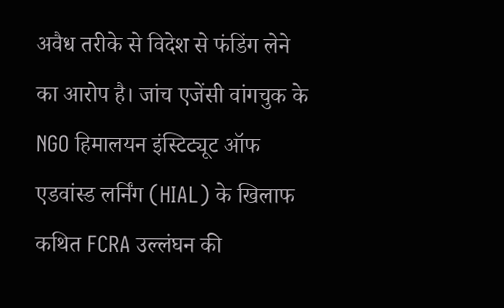अवैध तरीके से विदेश से फंडिंग लेने का आरोप है। जांच एजेंसी वांगचुक के NGO हिमालयन इंस्टिट्यूट ऑफ एडवांस्ड लर्निंग (HIAL) के खिलाफ कथित FCRA उल्लंघन की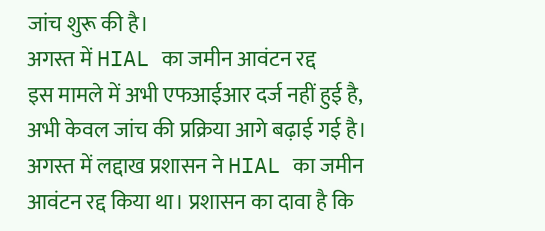जांच शुरू की है।
अगस्त में HIAL का जमीन आवंटन रद्द
इस मामले में अभी एफआईआर दर्ज नहीं हुई है, अभी केवल जांच की प्रक्रिया आगे बढ़ाई गई है। अगस्त में लद्दाख प्रशासन ने HIAL का जमीन आवंटन रद्द किया था। प्रशासन का दावा है कि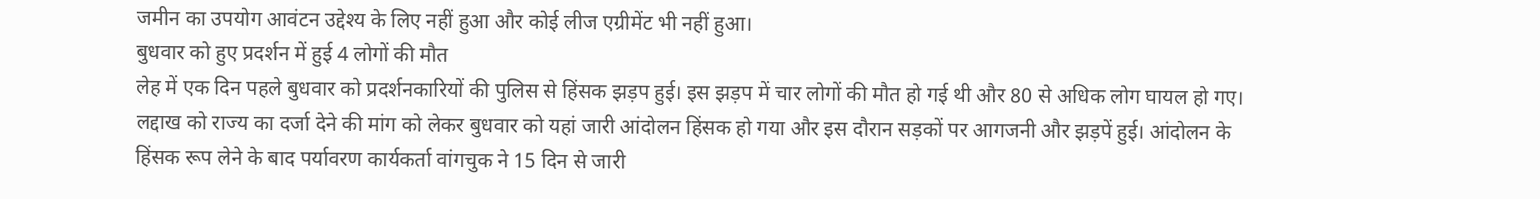जमीन का उपयोग आवंटन उद्देश्य के लिए नहीं हुआ और कोई लीज एग्रीमेंट भी नहीं हुआ।
बुधवार को हुए प्रदर्शन में हुई 4 लोगों की मौत
लेह में एक दिन पहले बुधवार को प्रदर्शनकारियों की पुलिस से हिंसक झड़प हुई। इस झड़प में चार लोगों की मौत हो गई थी और 80 से अधिक लोग घायल हो गए। लद्दाख को राज्य का दर्जा देने की मांग को लेकर बुधवार को यहां जारी आंदोलन हिंसक हो गया और इस दौरान सड़कों पर आगजनी और झड़पें हुई। आंदोलन के हिंसक रूप लेने के बाद पर्यावरण कार्यकर्ता वांगचुक ने 15 दिन से जारी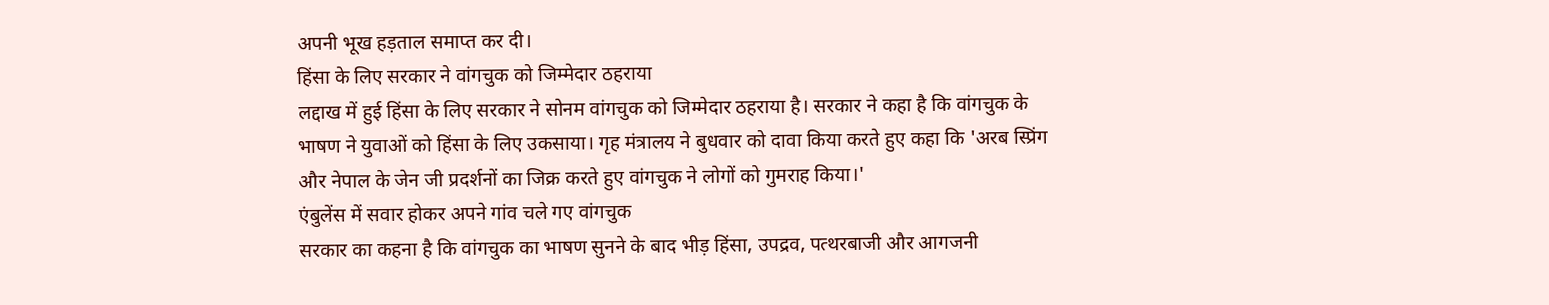अपनी भूख हड़ताल समाप्त कर दी।
हिंसा के लिए सरकार ने वांगचुक को जिम्मेदार ठहराया
लद्दाख में हुई हिंसा के लिए सरकार ने सोनम वांगचुक को जिम्मेदार ठहराया है। सरकार ने कहा है कि वांगचुक के भाषण ने युवाओं को हिंसा के लिए उकसाया। गृह मंत्रालय ने बुधवार को दावा किया करते हुए कहा कि 'अरब स्प्रिंग और नेपाल के जेन जी प्रदर्शनों का जिक्र करते हुए वांगचुक ने लोगों को गुमराह किया।'
एंबुलेंस में सवार होकर अपने गांव चले गए वांगचुक
सरकार का कहना है कि वांगचुक का भाषण सुनने के बाद भीड़ हिंसा, उपद्रव, पत्थरबाजी और आगजनी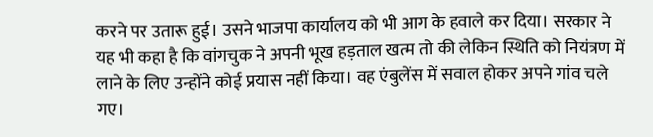करने पर उतारू हुई। उसने भाजपा कार्यालय को भी आग के हवाले कर दिया। सरकार ने यह भी कहा है कि वांगचुक ने अपनी भूख हड़ताल खत्म तो की लेकिन स्थिति को नियंत्रण में लाने के लिए उन्होंने कोई प्रयास नहीं किया। वह एंबुलेंस में सवाल होकर अपने गांव चले गए।